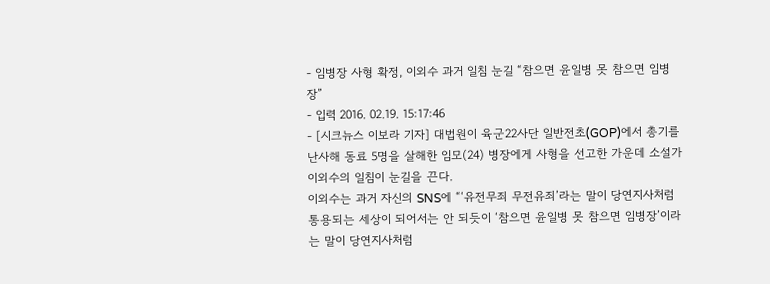- 임병장 사형 확정, 이외수 과거 일침 눈길 “참으면 윤일병 못 참으면 임병장”
- 입력 2016. 02.19. 15:17:46
- [시크뉴스 이보라 기자] 대법원이 육군22사단 일반전초(GOP)에서 총기를 난사해 동료 5명을 살해한 임모(24) 병장에게 사형을 선고한 가운데 소설가 이외수의 일침이 눈길을 끈다.
이외수는 과거 자신의 SNS에 “‘유전무죄 무전유죄’라는 말이 당연지사처럼 통용되는 세상이 되어서는 안 되듯이 ‘참으면 윤일병 못 참으면 임병장’이라는 말이 당연지사처럼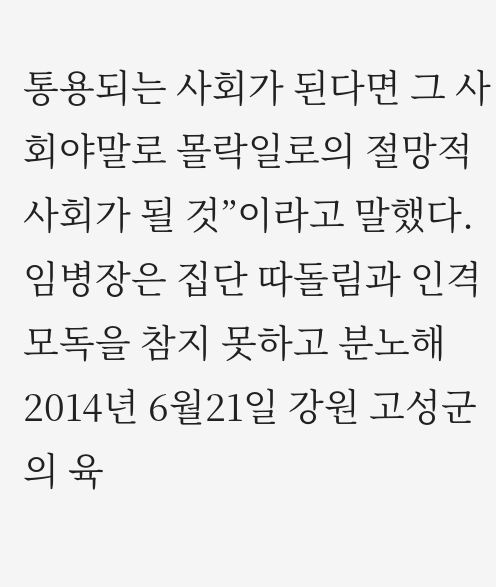통용되는 사회가 된다면 그 사회야말로 몰락일로의 절망적 사회가 될 것”이라고 말했다.
임병장은 집단 따돌림과 인격 모독을 참지 못하고 분노해 2014년 6월21일 강원 고성군의 육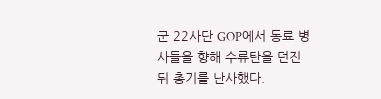군 22사단 GOP에서 동료 병사들을 향해 수류탄을 던진 뒤 총기를 난사했다.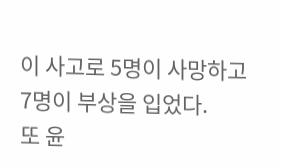이 사고로 5명이 사망하고 7명이 부상을 입었다.
또 윤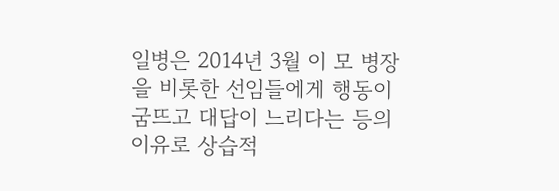일병은 2014년 3월 이 모 병장을 비롯한 선임들에게 행동이 굼뜨고 대답이 느리다는 등의 이유로 상습적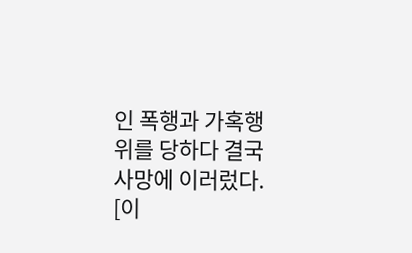인 폭행과 가혹행위를 당하다 결국 사망에 이러렀다.
[이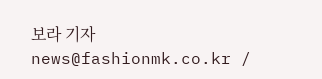보라 기자 news@fashionmk.co.kr /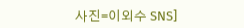사진=이외수 SNS]